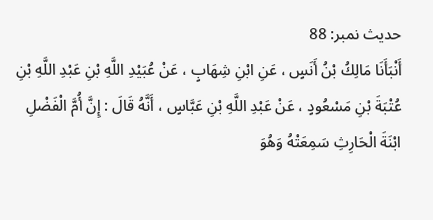حدیث نمبر: 88
أَنْبَأَنَا مَالِكُ بْنُ أَنَسٍ ، عَنِ ابْنِ شِهَابٍ ، عَنْ عُبَيْدِ اللَّهِ بْنِ عَبْدِ اللَّهِ بْنِ عُتْبَةَ بْنِ مَسْعُودٍ ، عَنْ عَبْدِ اللَّهِ بْنِ عَبَّاسٍ ، أَنَّهُ قَالَ : إِنَّ أُمَّ الْفَضْلِ ابْنَةَ الْحَارِثِ سَمِعَتْهُ وَهُوَ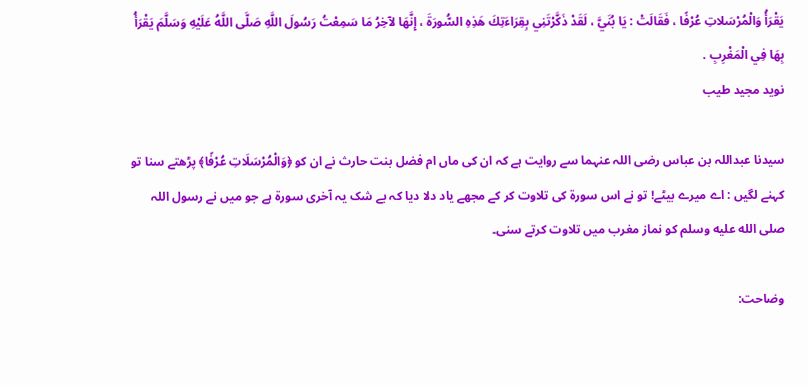يَقْرَأُ وَالْمُرْسَلاتِ عُرْفًا ، فَقَالَتْ : يَا بُنَيَّ ، لَقَدْ ذَكَّرْتَنِي بِقِرَاءَتِكَ هَذِهِ السُّورَةَ ، إِنَّهَا لآخِرُ مَا سَمِعْتُ رَسُولَ اللَّهِ صَلَّى اللَّهُ عَلَيْهِ وَسَلَّمَ يَقْرَأُ بِهَا فِي الْمَغْرِبِ .
نوید مجید طیب

سیدنا عبداللہ بن عباس رضی اللہ عنہما سے روایت ہے کہ ان کی ماں ام فضل بنت حارث نے ان کو ﴿وَالْمُرْسَلَاتِ عُرْفًا﴾ پڑھتے سنا تو کہنے لگیں : اے میرے بیٹے! تو نے اس سورۃ کی تلاوت کر کے مجھے یاد دلا دیا کہ بے شک یہ آخری سورۃ ہے جو میں نے رسول اللہ صلى الله عليه وسلم کو نماز مغرب میں تلاوت کرتے سنی۔

وضاحت: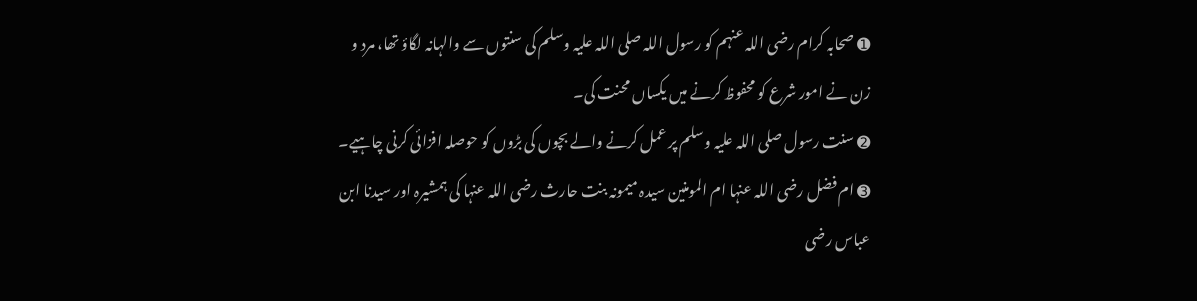➊ صحابہ کرام رضی اللہ عنہم کو رسول اللہ صلی اللہ علیہ وسلم کی سنتوں سے والہانہ لگاؤ تھا، مرد و زن نے امور شرع کو محفوظ کرنے میں یکساں محنت کی۔
➋ سنت رسول صلی اللہ علیہ وسلم پر عمل کرنے والے بچوں کی بڑوں کو حوصلہ افزائی کرنی چاہیے۔
➌ ام فضل رضی اللہ عنہا ام المومنین سیدہ میمونہ بنت حارث رضی اللہ عنہا کی ہمشیرہ اور سیدنا ابن عباس رضی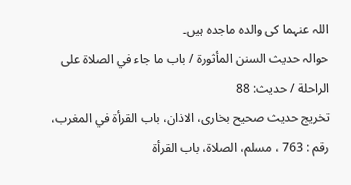اللہ عنہما کی والدہ ماجدہ ہیں۔
حوالہ حدیث السنن المأثورة / باب ما جاء في الصلاة على الراحلة / حدیث: 88
تخریج حدیث صحیح بخاری، الاذان، باب القرأة في المغرب، رقم : 763 ، مسلم، الصلاة، باب القرأة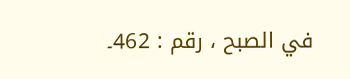في الصبح ، رقم : 462۔